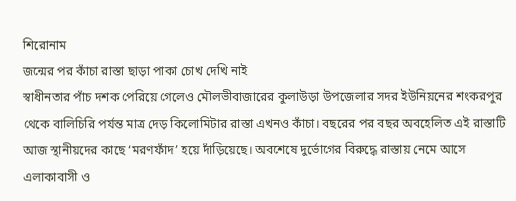শিরোনাম
জন্মের পর কাঁচা রাস্তা ছাড়া পাকা চোখ দেখি নাই
স্বাধীনতার পাঁচ দশক পেরিয়ে গেলেও মৌলভীবাজারের কুলাউড়া উপজেলার সদর ইউনিয়নের শংকরপুর থেকে বালিচিরি পর্যন্ত মাত্র দেড় কিলোমিটার রাস্তা এখনও কাঁচা। বছরের পর বছর অবহেলিত এই রাস্তাটি আজ স্থানীয়দের কাছে ‘মরণফাঁদ’ হয়ে দাঁড়িয়েছে। অবশেষে দুর্ভোগের বিরুদ্ধে রাস্তায় নেমে আসে এলাকাবাসী ও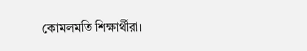কোমলমতি শিক্ষার্থীরা।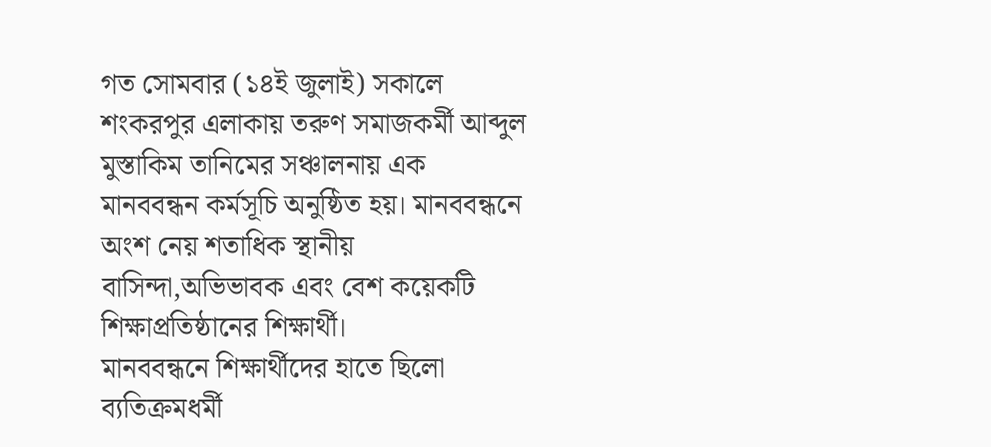গত সোমবার (১৪ই জুলাই) সকালে শংকরপুর এলাকায় তরুণ সমাজকর্মী আব্দুল মুস্তাকিম তানিমের সঞ্চালনায় এক মানববন্ধন কর্মসূচি অনুষ্ঠিত হয়। মানববন্ধনে অংশ নেয় শতাধিক স্থানীয় বাসিন্দা,অভিভাবক এবং বেশ কয়েকটি শিক্ষাপ্রতিষ্ঠানের শিক্ষার্থী।
মানববন্ধনে শিক্ষার্থীদের হাতে ছিলো ব্যতিক্রমধর্মী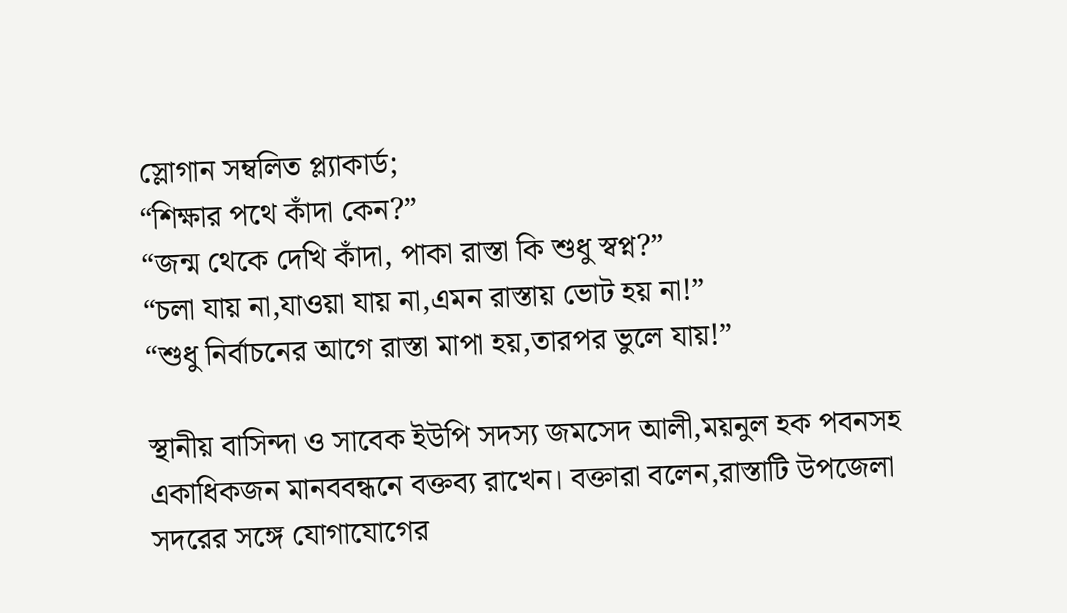স্লোগান সম্বলিত প্ল্যাকার্ড;
“শিক্ষার পথে কাঁদা কেন?”
“জন্ম থেকে দেখি কাঁদা, পাকা রাস্তা কি শুধু স্বপ্ন?”
“চলা যায় না,যাওয়া যায় না,এমন রাস্তায় ভোট হয় না!”
“শুধু নির্বাচনের আগে রাস্তা মাপা হয়,তারপর ভুলে যায়!”

স্থানীয় বাসিন্দা ও সাবেক ইউপি সদস্য জমসেদ আলী,ময়নুল হক পবনসহ একাধিকজন মানববন্ধনে বক্তব্য রাখেন। বক্তারা বলেন,রাস্তাটি উপজেলা সদরের সঙ্গে যোগাযোগের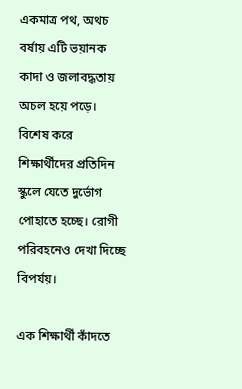একমাত্র পথ, অথচ বর্ষায় এটি ভয়ানক কাদা ও জলাবদ্ধতায় অচল হয়ে পড়ে। বিশেষ করে শিক্ষার্থীদের প্রতিদিন স্কুলে যেতে দুর্ভোগ পোহাতে হচ্ছে। রোগী পরিবহনেও দেখা দিচ্ছে বিপর্যয়।

এক শিক্ষার্থী কাঁদতে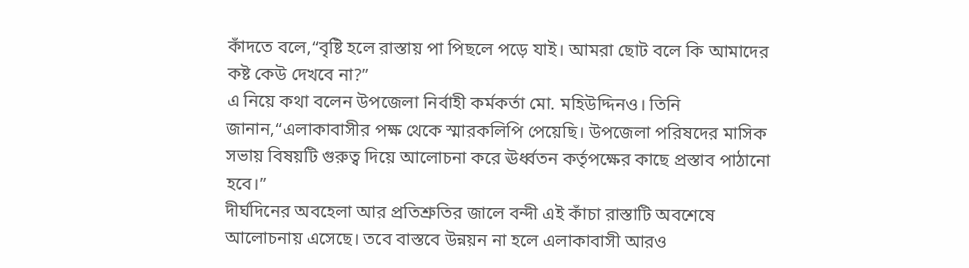কাঁদতে বলে,“বৃষ্টি হলে রাস্তায় পা পিছলে পড়ে যাই। আমরা ছোট বলে কি আমাদের কষ্ট কেউ দেখবে না?”
এ নিয়ে কথা বলেন উপজেলা নির্বাহী কর্মকর্তা মো. মহিউদ্দিনও। তিনি জানান,“এলাকাবাসীর পক্ষ থেকে স্মারকলিপি পেয়েছি। উপজেলা পরিষদের মাসিক সভায় বিষয়টি গুরুত্ব দিয়ে আলোচনা করে ঊর্ধ্বতন কর্তৃপক্ষের কাছে প্রস্তাব পাঠানো হবে।”
দীর্ঘদিনের অবহেলা আর প্রতিশ্রুতির জালে বন্দী এই কাঁচা রাস্তাটি অবশেষে আলোচনায় এসেছে। তবে বাস্তবে উন্নয়ন না হলে এলাকাবাসী আরও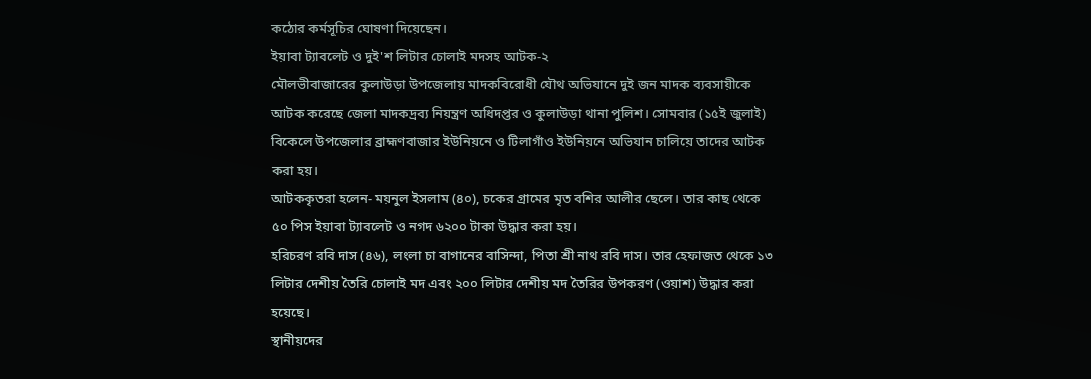কঠোর কর্মসূচির ঘোষণা দিয়েছেন।
ইয়াবা ট্যাবলেট ও দুই'শ লিটার চোলাই মদসহ আটক-২
মৌলভীবাজারের কুলাউড়া উপজেলায় মাদকবিরোধী যৌথ অভিযানে দুই জন মাদক ব্যবসায়ীকে আটক করেছে জেলা মাদকদ্রব্য নিয়ন্ত্রণ অধিদপ্তর ও কুলাউড়া থানা পুলিশ। সোমবার (১৫ই জুলাই) বিকেলে উপজেলার ব্রাহ্মণবাজার ইউনিয়নে ও টিলাগাঁও ইউনিয়নে অভিযান চালিয়ে তাদের আটক করা হয়।
আটককৃতরা হলেন- ময়নুল ইসলাম (৪০), চকের গ্রামের মৃত বশির আলীর ছেলে। তার কাছ থেকে ৫০ পিস ইয়াবা ট্যাবলেট ও নগদ ৬২০০ টাকা উদ্ধার করা হয়।
হরিচরণ রবি দাস (৪৬), লংলা চা বাগানের বাসিন্দা, পিতা শ্রী নাথ রবি দাস। তার হেফাজত থেকে ১৩ লিটার দেশীয় তৈরি চোলাই মদ এবং ২০০ লিটার দেশীয় মদ তৈরির উপকরণ (ওয়াশ) উদ্ধার করা হয়েছে।
স্থানীয়দের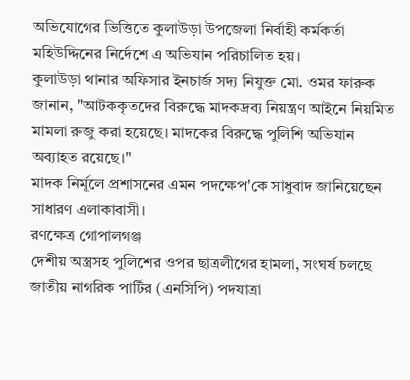অভিযোগের ভিত্তিতে কুলাউড়া উপজেলা নির্বাহী কর্মকর্তা মহিউদ্দিনের নির্দেশে এ অভিযান পরিচালিত হয়।
কুলাউড়া থানার অফিসার ইনচার্জ সদ্য নিযুক্ত মো. ওমর ফারুক জানান, "আটককৃতদের বিরুদ্ধে মাদকদ্রব্য নিয়ন্ত্রণ আইনে নিয়মিত মামলা রুজু করা হয়েছে। মাদকের বিরুদ্ধে পুলিশি অভিযান অব্যাহত রয়েছে।"
মাদক নির্মূলে প্রশাসনের এমন পদক্ষেপ'কে সাধুবাদ জানিয়েছেন সাধারণ এলাকাবাসী।
রণক্ষেত্র গোপালগঞ্জ
দেশীয় অস্ত্রসহ পুলিশের ওপর ছাত্রলীগের হামলা, সংঘর্ষ চলছে
জাতীয় নাগরিক পার্টির (এনসিপি) পদযাত্রা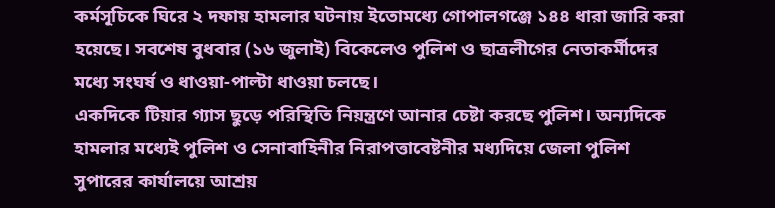কর্মসূচিকে ঘিরে ২ দফায় হামলার ঘটনায় ইতোমধ্যে গোপালগঞ্জে ১৪৪ ধারা জারি করা হয়েছে। সবশেষ বুধবার (১৬ জুলাই) বিকেলেও পুলিশ ও ছাত্রলীগের নেতাকর্মীদের মধ্যে সংঘর্ষ ও ধাওয়া-পাল্টা ধাওয়া চলছে।
একদিকে টিয়ার গ্যাস ছুড়ে পরিস্থিতি নিয়ন্ত্রণে আনার চেষ্টা করছে পুলিশ। অন্যদিকে হামলার মধ্যেই পুলিশ ও সেনাবাহিনীর নিরাপত্তাবেষ্টনীর মধ্যদিয়ে জেলা পুলিশ সুপারের কার্যালয়ে আশ্রয়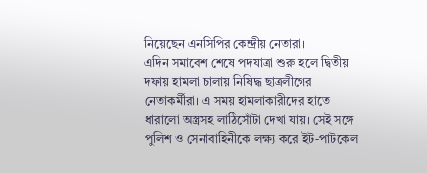নিয়েছেন এনসিপির কেন্দ্রীয় নেতারা।
এদিন সমাবেশ শেষে পদযাত্রা শুরু হলে দ্বিতীয় দফায় হামলা চালায় নিষিদ্ধ ছাত্রলীগের নেতাকর্মীরা। এ সময় হামলাকারীদের হাতে ধারালো অস্ত্রসহ লাঠিসোঁটা দেখা যায়। সেই সঙ্গে পুলিশ ও সেনাবাহিনীকে লক্ষ্য করে ইট-পাটকেল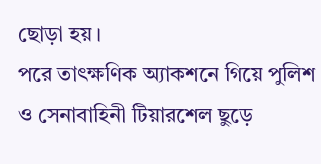ছোড়া হয়।
পরে তাৎক্ষণিক অ্যাকশনে গিয়ে পুলিশ ও সেনাবাহিনী টিয়ারশেল ছুড়ে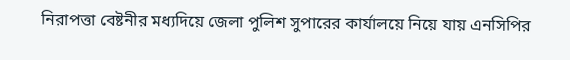নিরাপত্তা বেষ্টনীর মধ্যদিয়ে জেলা পুলিশ সুপারের কার্যালয়ে নিয়ে যায় এনসিপির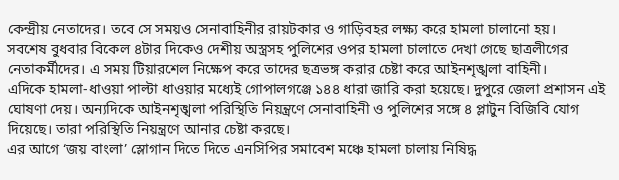কেন্দ্রীয় নেতাদের। তবে সে সময়ও সেনাবাহিনীর রায়টকার ও গাড়িবহর লক্ষ্য করে হামলা চালানো হয়।
সবশেষ বুধবার বিকেল ৪টার দিকেও দেশীয় অস্ত্রসহ পুলিশের ওপর হামলা চালাতে দেখা গেছে ছাত্রলীগের নেতাকর্মীদের। এ সময় টিয়ারশেল নিক্ষেপ করে তাদের ছত্রভঙ্গ করার চেষ্টা করে আইনশৃঙ্খলা বাহিনী।
এদিকে হামলা-ধাওয়া পাল্টা ধাওয়ার মধ্যেই গোপালগঞ্জে ১৪৪ ধারা জারি করা হয়েছে। দুপুরে জেলা প্রশাসন এই ঘোষণা দেয়। অন্যদিকে আইনশৃঙ্খলা পরিস্থিতি নিয়ন্ত্রণে সেনাবাহিনী ও পুলিশের সঙ্গে ৪ প্লাটুন বিজিবি যোগ দিয়েছে। তারা পরিস্থিতি নিয়ন্ত্রণে আনার চেষ্টা করছে।
এর আগে ‘জয় বাংলা’ স্লোগান দিতে দিতে এনসিপির সমাবেশ মঞ্চে হামলা চালায় নিষিদ্ধ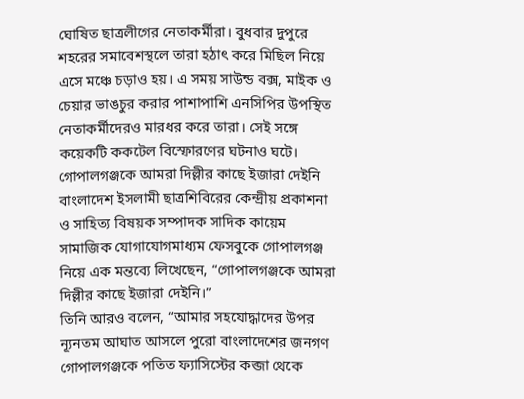ঘোষিত ছাত্রলীগের নেতাকর্মীরা। বুধবার দুপুরে শহরের সমাবেশস্থলে তারা হঠাৎ করে মিছিল নিয়ে এসে মঞ্চে চড়াও হয়। এ সময় সাউন্ড বক্স, মাইক ও চেয়ার ভাঙচুর করার পাশাপাশি এনসিপির উপস্থিত নেতাকর্মীদেরও মারধর করে তারা। সেই সঙ্গে কয়েকটি ককটেল বিস্ফোরণের ঘটনাও ঘটে।
গোপালগঞ্জকে আমরা দিল্লীর কাছে ইজারা দেইনি
বাংলাদেশ ইসলামী ছাত্রশিবিরের কেন্দ্রীয় প্রকাশনা ও সাহিত্য বিষয়ক সম্পাদক সাদিক কায়েম সামাজিক যোগাযোগমাধ্যম ফেসবুকে গোপালগঞ্জ নিয়ে এক মন্তব্যে লিখেছেন, “গোপালগঞ্জকে আমরা দিল্লীর কাছে ইজারা দেইনি।”
তিনি আরও বলেন, “আমার সহযোদ্ধাদের উপর ন্যূনতম আঘাত আসলে পুরো বাংলাদেশের জনগণ গোপালগঞ্জকে পতিত ফ্যাসিস্টের কব্জা থেকে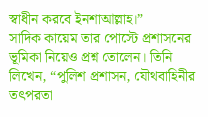স্বাধীন করবে ইনশাআল্লাহ।”
সাদিক কায়েম তার পোস্টে প্রশাসনের ভূমিকা নিয়েও প্রশ্ন তোলেন। তিনি লিখেন, “পুলিশ প্রশাসন, যৌথবাহিনীর তৎপরতা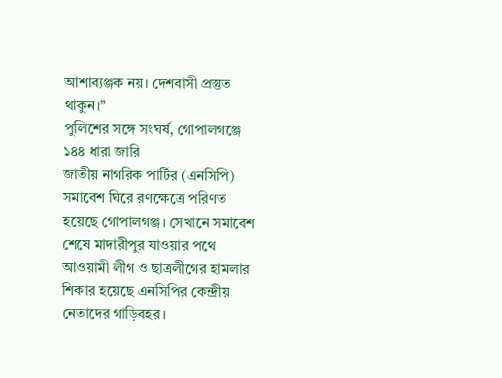আশাব্যঞ্জক নয়। দেশবাসী প্রস্তুত থাকুন।”
পুলিশের সঙ্গে সংঘর্ষ, গোপালগঞ্জে ১৪৪ ধারা জারি
জাতীয় নাগরিক পার্টির (এনসিপি) সমাবেশ ঘিরে রণক্ষেত্রে পরিণত হয়েছে গোপালগঞ্জ। সেখানে সমাবেশ শেষে মাদারীপুর যাওয়ার পথে আওয়ামী লীগ ও ছাত্রলীগের হামলার শিকার হয়েছে এনসিপির কেন্দ্রীয় নেতাদের গাড়িবহর।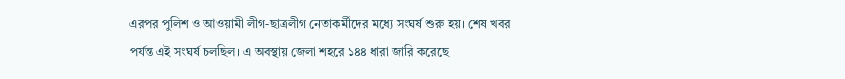এরপর পুলিশ ও আওয়ামী লীগ-ছাত্রলীগ নেতাকর্মীদের মধ্যে সংঘর্ষ শুরু হয়। শেষ খবর পর্যন্ত এই সংঘর্ষ চলছিল। এ অবস্থায় জেলা শহরে ১৪৪ ধারা জারি করেছে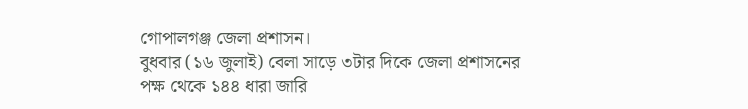গোপালগঞ্জ জেলা প্রশাসন।
বুধবার (১৬ জুলাই) বেলা সাড়ে ৩টার দিকে জেলা প্রশাসনের পক্ষ থেকে ১৪৪ ধারা জারি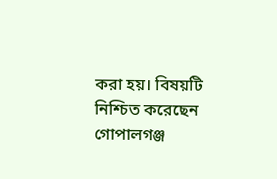করা হয়। বিষয়টি নিশ্চিত করেছেন গোপালগঞ্জ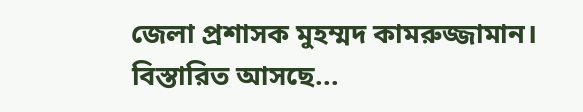জেলা প্রশাসক মুহম্মদ কামরুজ্জামান।
বিস্তারিত আসছে...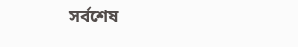সর্বশেষ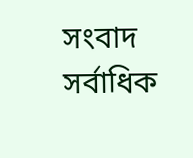সংবাদ
সর্বাধিক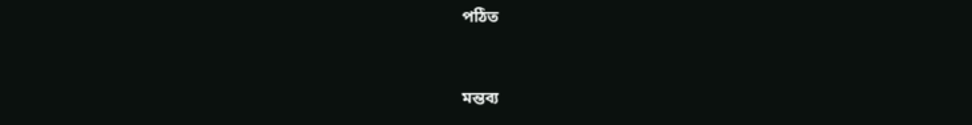পঠিত


মন্তব্য